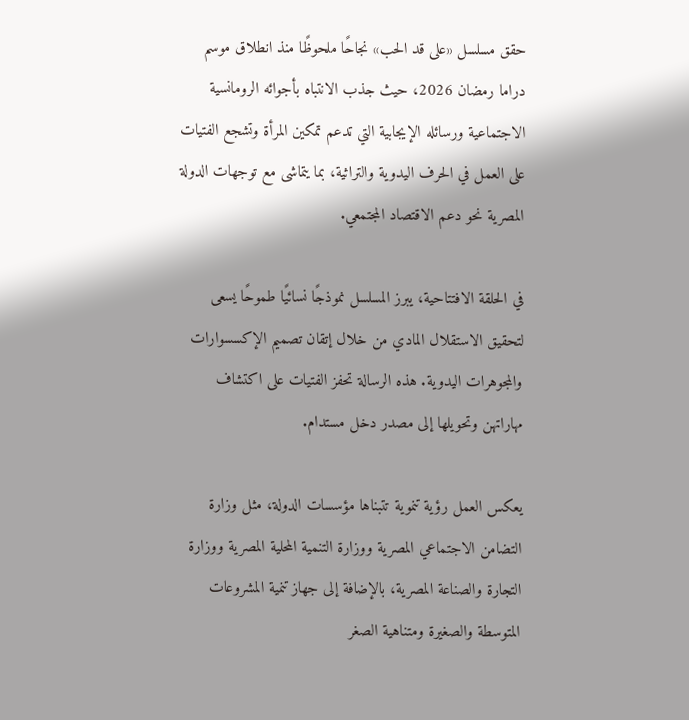حقق مسلسل «على قد الحب» نجاحًا ملحوظًا منذ انطلاق موسم دراما رمضان 2026، حيث جذب الانتباه بأجوائه الرومانسية الاجتماعية ورسائله الإيجابية التي تدعم تمكين المرأة وتشجع الفتيات على العمل في الحرف اليدوية والتراثية، بما يتماشى مع توجهات الدولة المصرية نحو دعم الاقتصاد المجتمعي.

في الحلقة الافتتاحية، يبرز المسلسل نموذجًا نسائيًا طموحًا يسعى لتحقيق الاستقلال المادي من خلال إتقان تصميم الإكسسوارات والمجوهرات اليدوية. هذه الرسالة تحفز الفتيات على اكتشاف مهاراتهن وتحويلها إلى مصدر دخل مستدام.

يعكس العمل رؤية تنموية تتبناها مؤسسات الدولة، مثل وزارة التضامن الاجتماعي المصرية ووزارة التنمية المحلية المصرية ووزارة التجارة والصناعة المصرية، بالإضافة إلى جهاز تنمية المشروعات المتوسطة والصغيرة ومتناهية الصغر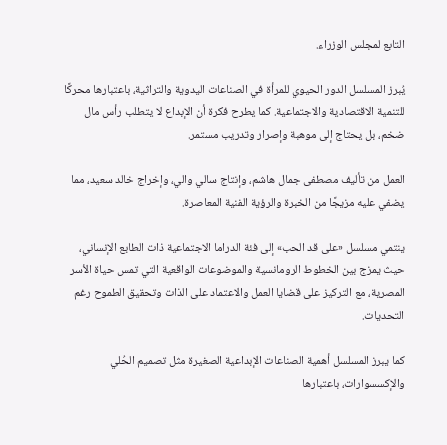التابع لمجلس الوزراء.

يُبرز المسلسل الدور الحيوي للمرأة في الصناعات اليدوية والتراثية، باعتبارها محركًا للتنمية الاقتصادية والاجتماعية. كما يطرح فكرة أن الإبداع لا يتطلب رأس مال ضخم، بل يحتاج إلى موهبة وإصرار وتدريب مستمر.

العمل من تأليف مصطفى جمال هاشم، وإنتاج سالي والي، وإخراج خالد سعيد، مما يضفي عليه مزيجًا من الخبرة والرؤية الفنية المعاصرة.

ينتمي مسلسل «على قد الحب» إلى فئة الدراما الاجتماعية ذات الطابع الإنساني، حيث يمزج بين الخطوط الرومانسية والموضوعات الواقعية التي تمس حياة الأسر المصرية، مع التركيز على قضايا العمل والاعتماد على الذات وتحقيق الطموح رغم التحديات.

كما يبرز المسلسل أهمية الصناعات الإبداعية الصغيرة مثل تصميم الحُلي والإكسسوارات، باعتبارها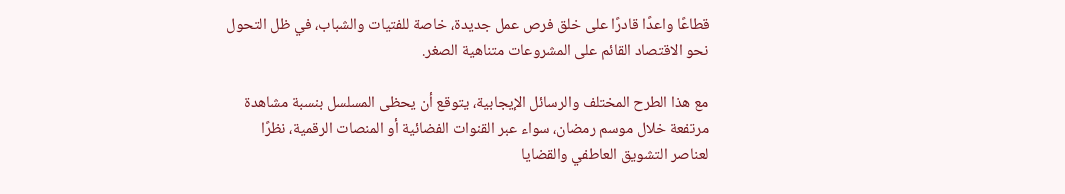قطاعًا واعدًا قادرًا على خلق فرص عمل جديدة، خاصة للفتيات والشباب، في ظل التحول نحو الاقتصاد القائم على المشروعات متناهية الصغر.

مع هذا الطرح المختلف والرسائل الإيجابية، يتوقع أن يحظى المسلسل بنسبة مشاهدة مرتفعة خلال موسم رمضان، سواء عبر القنوات الفضائية أو المنصات الرقمية، نظرًا لعناصر التشويق العاطفي والقضايا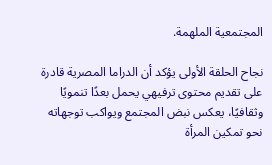المجتمعية الملهمة.

نجاح الحلقة الأولى يؤكد أن الدراما المصرية قادرة على تقديم محتوى ترفيهي يحمل بعدًا تنمويًا وثقافيًا، يعكس نبض المجتمع ويواكب توجهاته نحو تمكين المرأة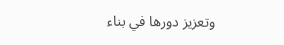وتعزيز دورها في بناء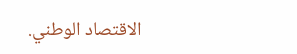الاقتصاد الوطني.